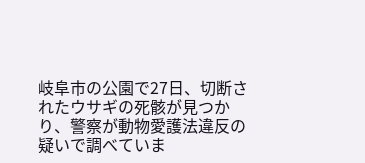岐阜市の公園で27日、切断されたウサギの死骸が見つかり、警察が動物愛護法違反の疑いで調べていま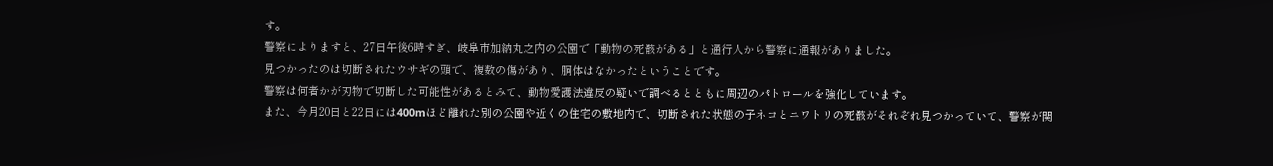す。
警察によりますと、27日午後6時すぎ、岐阜市加納丸之内の公園で「動物の死骸がある」と通行人から警察に通報がありました。
見つかったのは切断されたウサギの頭で、複数の傷があり、胴体はなかったということです。
警察は何者かが刃物で切断した可能性があるとみて、動物愛護法違反の疑いで調べるとともに周辺のパトロールを強化しています。
また、今月20日と22日には400mほど離れた別の公園や近くの住宅の敷地内で、切断された状態の子ネコとニワトリの死骸がそれぞれ見つかっていて、警察が関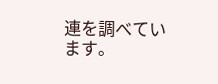連を調べています。